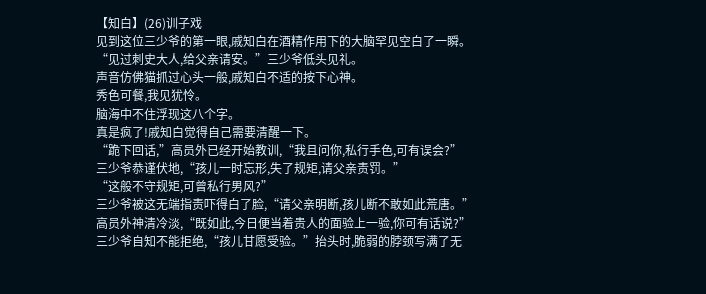【知白】(26)训子戏
见到这位三少爷的第一眼,戚知白在酒精作用下的大脑罕见空白了一瞬。
“见过刺史大人,给父亲请安。”三少爷低头见礼。
声音仿佛猫抓过心头一般,戚知白不适的按下心神。
秀色可餐,我见犹怜。
脑海中不住浮现这八个字。
真是疯了!戚知白觉得自己需要清醒一下。
“跪下回话,”高员外已经开始教训,“我且问你,私行手色,可有误会?”
三少爷恭谨伏地,“孩儿一时忘形,失了规矩,请父亲责罚。”
“这般不守规矩,可曾私行男风?”
三少爷被这无端指责吓得白了脸,“请父亲明断,孩儿断不敢如此荒唐。”
高员外神清冷淡,“既如此,今日便当着贵人的面验上一验,你可有话说?”
三少爷自知不能拒绝,“孩儿甘愿受验。”抬头时,脆弱的脖颈写满了无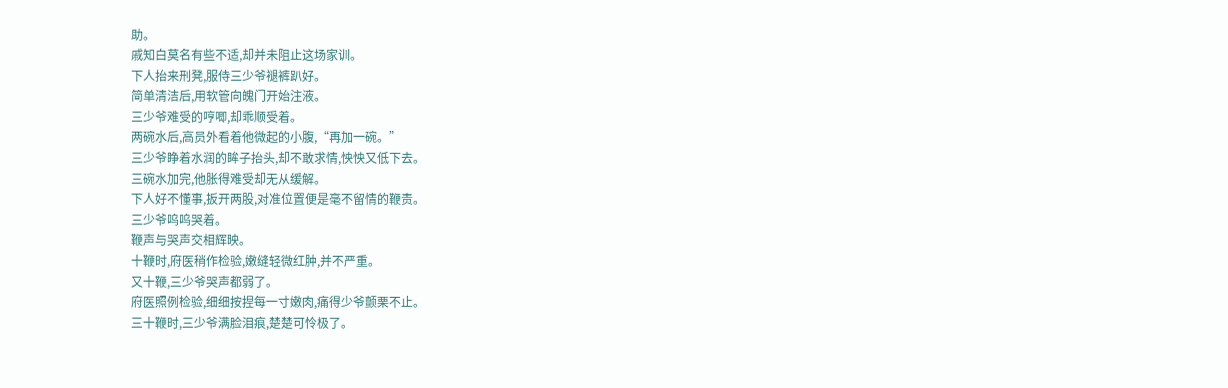助。
戚知白莫名有些不适,却并未阻止这场家训。
下人抬来刑凳,服侍三少爷褪裤趴好。
简单清洁后,用软管向魄门开始注液。
三少爷难受的哼唧,却乖顺受着。
两碗水后,高员外看着他微起的小腹,“再加一碗。”
三少爷睁着水润的眸子抬头,却不敢求情,怏怏又低下去。
三碗水加完,他胀得难受却无从缓解。
下人好不懂事,扳开两股,对准位置便是毫不留情的鞭责。
三少爷呜呜哭着。
鞭声与哭声交相辉映。
十鞭时,府医稍作检验,嫩缝轻微红肿,并不严重。
又十鞭,三少爷哭声都弱了。
府医照例检验,细细按捏每一寸嫩肉,痛得少爷颤栗不止。
三十鞭时,三少爷满脸泪痕,楚楚可怜极了。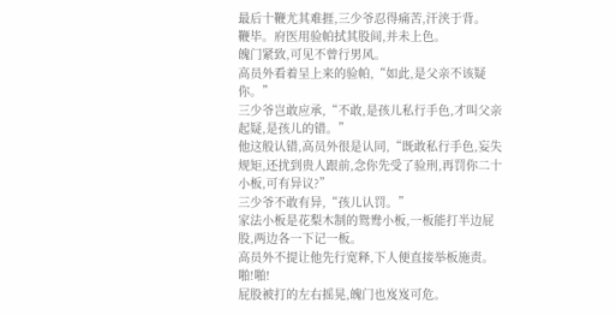最后十鞭尤其难捱,三少爷忍得痛苦,汗浃于背。
鞭毕。府医用验帕拭其股间,并未上色。
魄门紧致,可见不曾行男风。
高员外看着呈上来的验帕,“如此,是父亲不该疑你。”
三少爷岂敢应承,“不敢,是孩儿私行手色,才叫父亲起疑,是孩儿的错。”
他这般认错,高员外很是认同,“既敢私行手色,妄失规矩,还扰到贵人跟前,念你先受了验刑,再罚你二十小板,可有异议?”
三少爷不敢有异,“孩儿认罚。”
家法小板是花梨木制的鸳鸯小板,一板能打半边屁股,两边各一下记一板。
高员外不提让他先行宽释,下人便直接举板施责。
啪!啪!
屁股被打的左右摇晃,魄门也岌岌可危。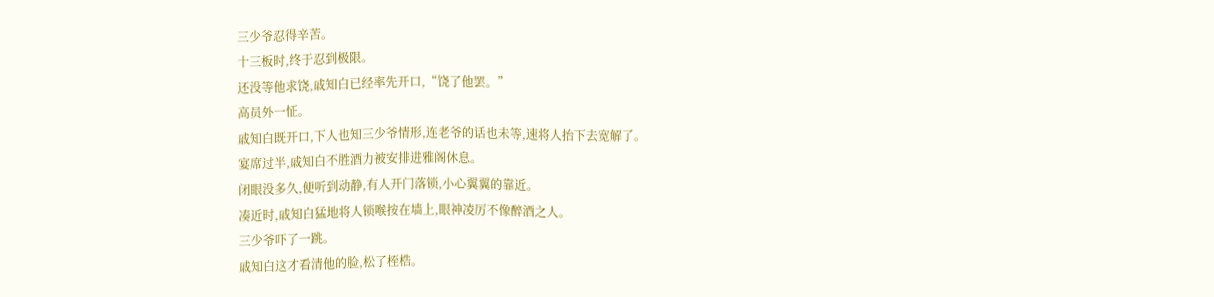三少爷忍得辛苦。
十三板时,终于忍到极限。
还没等他求饶,戚知白已经率先开口,“饶了他罢。”
高员外一怔。
戚知白既开口,下人也知三少爷情形,连老爷的话也未等,速将人抬下去宽解了。
宴席过半,戚知白不胜酒力被安排进雅阁休息。
闭眼没多久,便听到动静,有人开门落锁,小心翼翼的靠近。
凑近时,戚知白猛地将人锁喉按在墙上,眼神凌厉不像醉酒之人。
三少爷吓了一跳。
戚知白这才看清他的脸,松了桎梏。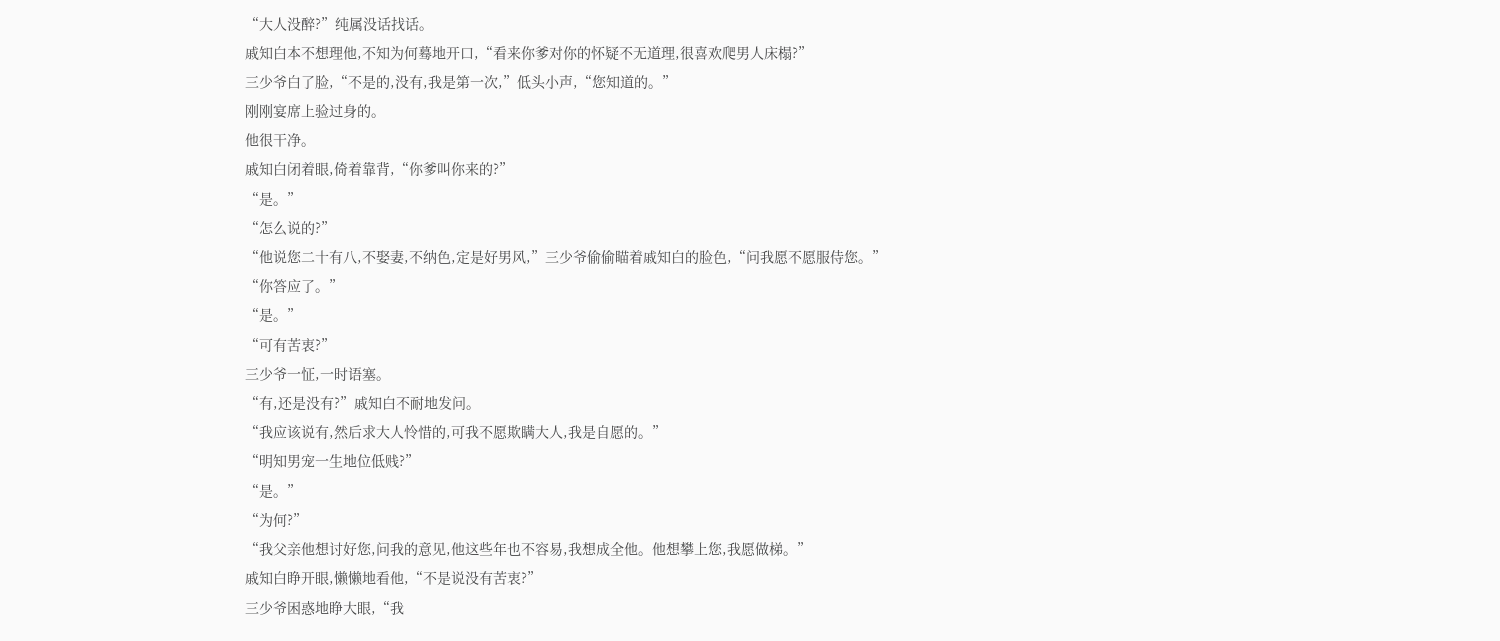“大人没醉?”纯属没话找话。
戚知白本不想理他,不知为何蓦地开口,“看来你爹对你的怀疑不无道理,很喜欢爬男人床榻?”
三少爷白了脸,“不是的,没有,我是第一次,”低头小声,“您知道的。”
刚刚宴席上验过身的。
他很干净。
戚知白闭着眼,倚着靠背,“你爹叫你来的?”
“是。”
“怎么说的?”
“他说您二十有八,不娶妻,不纳色,定是好男风,”三少爷偷偷瞄着戚知白的脸色,“问我愿不愿服侍您。”
“你答应了。”
“是。”
“可有苦衷?”
三少爷一怔,一时语塞。
“有,还是没有?”戚知白不耐地发问。
“我应该说有,然后求大人怜惜的,可我不愿欺瞒大人,我是自愿的。”
“明知男宠一生地位低贱?”
“是。”
“为何?”
“我父亲他想讨好您,问我的意见,他这些年也不容易,我想成全他。他想攀上您,我愿做梯。”
戚知白睁开眼,懒懒地看他,“不是说没有苦衷?”
三少爷困惑地睁大眼,“我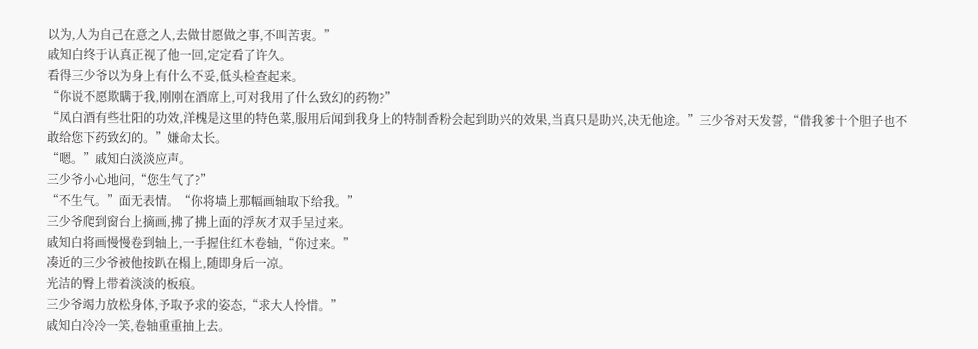以为,人为自己在意之人,去做甘愿做之事,不叫苦衷。”
戚知白终于认真正视了他一回,定定看了许久。
看得三少爷以为身上有什么不妥,低头检查起来。
“你说不愿欺瞒于我,刚刚在酒席上,可对我用了什么致幻的药物?”
“凤白酒有些壮阳的功效,洋槐是这里的特色菜,服用后闻到我身上的特制香粉会起到助兴的效果,当真只是助兴,决无他途。”三少爷对天发誓,“借我爹十个胆子也不敢给您下药致幻的。”嫌命太长。
“嗯。”戚知白淡淡应声。
三少爷小心地问,“您生气了?”
“不生气。”面无表情。“你将墙上那幅画轴取下给我。”
三少爷爬到窗台上摘画,拂了拂上面的浮灰才双手呈过来。
戚知白将画慢慢卷到轴上,一手握住红木卷轴,“你过来。”
凑近的三少爷被他按趴在榻上,随即身后一凉。
光洁的臀上带着淡淡的板痕。
三少爷竭力放松身体,予取予求的姿态,“求大人怜惜。”
戚知白冷冷一笑,卷轴重重抽上去。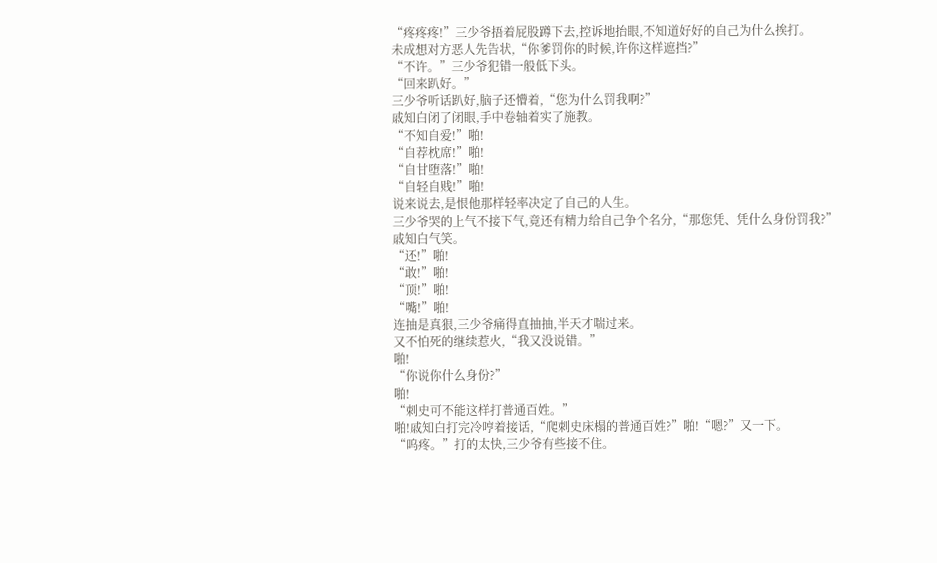“疼疼疼!”三少爷捂着屁股蹲下去,控诉地抬眼,不知道好好的自己为什么挨打。
未成想对方恶人先告状,“你爹罚你的时候,许你这样遮挡?”
“不许。”三少爷犯错一般低下头。
“回来趴好。”
三少爷听话趴好,脑子还懵着,“您为什么罚我啊?”
戚知白闭了闭眼,手中卷轴着实了施教。
“不知自爱!”啪!
“自荐枕席!”啪!
“自甘堕落!”啪!
“自轻自贱!”啪!
说来说去,是恨他那样轻率决定了自己的人生。
三少爷哭的上气不接下气,竟还有精力给自己争个名分,“那您凭、凭什么身份罚我?”
戚知白气笑。
“还!”啪!
“敢!”啪!
“顶!”啪!
“嘴!”啪!
连抽是真狠,三少爷痛得直抽抽,半天才喘过来。
又不怕死的继续惹火,“我又没说错。”
啪!
“你说你什么身份?”
啪!
“刺史可不能这样打普通百姓。”
啪!戚知白打完冷哼着接话,“爬刺史床榻的普通百姓?”啪!“嗯?”又一下。
“呜疼。”打的太快,三少爷有些接不住。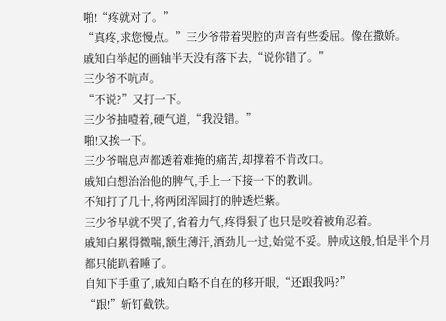啪!“疼就对了。”
“真疼,求您慢点。”三少爷带着哭腔的声音有些委屈。像在撒娇。
戚知白举起的画轴半天没有落下去,“说你错了。”
三少爷不吭声。
“不说?”又打一下。
三少爷抽噎着,硬气道,“我没错。”
啪!又挨一下。
三少爷喘息声都透着难掩的痛苦,却撑着不肯改口。
戚知白想治治他的脾气,手上一下接一下的教训。
不知打了几十,将两团浑圆打的肿透烂紫。
三少爷早就不哭了,省着力气,疼得狠了也只是咬着被角忍着。
戚知白累得微喘,额生薄汗,酒劲儿一过,始觉不妥。肿成这般,怕是半个月都只能趴着睡了。
自知下手重了,戚知白略不自在的移开眼,“还跟我吗?”
“跟!”斩钉截铁。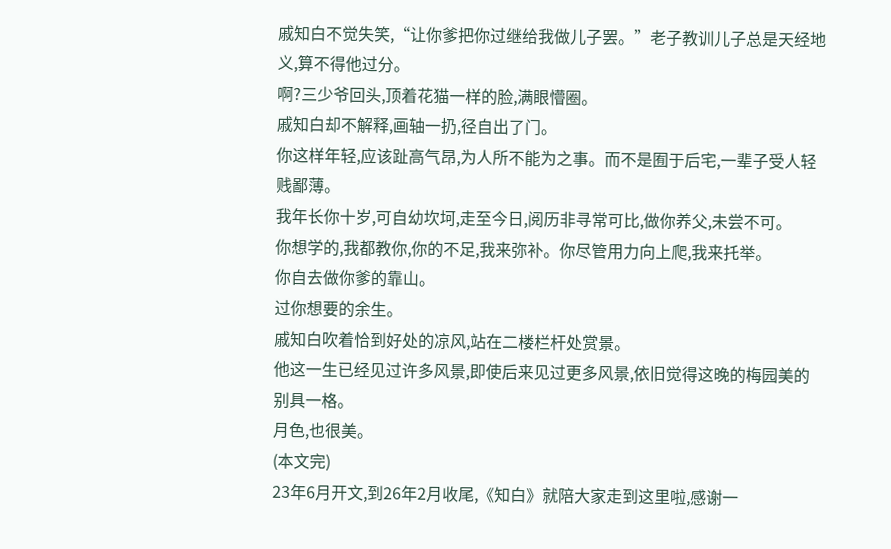戚知白不觉失笑,“让你爹把你过继给我做儿子罢。”老子教训儿子总是天经地义,算不得他过分。
啊?三少爷回头,顶着花猫一样的脸,满眼懵圈。
戚知白却不解释,画轴一扔,径自出了门。
你这样年轻,应该趾高气昂,为人所不能为之事。而不是囿于后宅,一辈子受人轻贱鄙薄。
我年长你十岁,可自幼坎坷,走至今日,阅历非寻常可比,做你养父,未尝不可。
你想学的,我都教你,你的不足,我来弥补。你尽管用力向上爬,我来托举。
你自去做你爹的靠山。
过你想要的余生。
戚知白吹着恰到好处的凉风,站在二楼栏杆处赏景。
他这一生已经见过许多风景,即使后来见过更多风景,依旧觉得这晚的梅园美的别具一格。
月色,也很美。
(本文完)
23年6月开文,到26年2月收尾,《知白》就陪大家走到这里啦,感谢一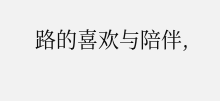路的喜欢与陪伴,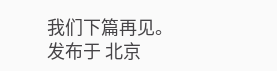我们下篇再见。
发布于 北京